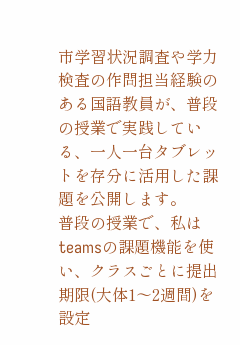市学習状況調査や学力検査の作問担当経験のある国語教員が、普段の授業で実践している、一人一台タブレットを存分に活用した課題を公開します。
普段の授業で、私はteamsの課題機能を使い、クラスごとに提出期限(大体1〜2週間)を設定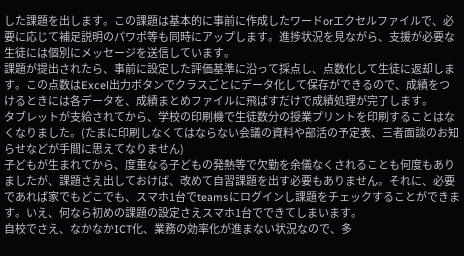した課題を出します。この課題は基本的に事前に作成したワードorエクセルファイルで、必要に応じて補足説明のパワポ等も同時にアップします。進捗状況を見ながら、支援が必要な生徒には個別にメッセージを送信しています。
課題が提出されたら、事前に設定した評価基準に沿って採点し、点数化して生徒に返却します。この点数はExcel出力ボタンでクラスごとにデータ化して保存ができるので、成績をつけるときには各データを、成績まとめファイルに飛ばすだけで成績処理が完了します。
タブレットが支給されてから、学校の印刷機で生徒数分の授業プリントを印刷することはなくなりました。(たまに印刷しなくてはならない会議の資料や部活の予定表、三者面談のお知らせなどが手間に思えてなりません)
子どもが生まれてから、度重なる子どもの発熱等で欠勤を余儀なくされることも何度もありましたが、課題さえ出しておけば、改めて自習課題を出す必要もありません。それに、必要であれば家でもどこでも、スマホ1台でteamsにログインし課題をチェックすることができます。いえ、何なら初めの課題の設定さえスマホ1台でできてしまいます。
自校でさえ、なかなかICT化、業務の効率化が進まない状況なので、多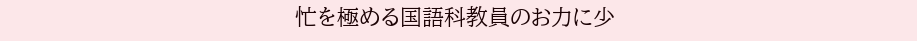忙を極める国語科教員のお力に少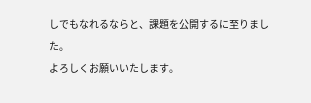しでもなれるならと、課題を公開するに至りました。
よろしくお願いいたします。